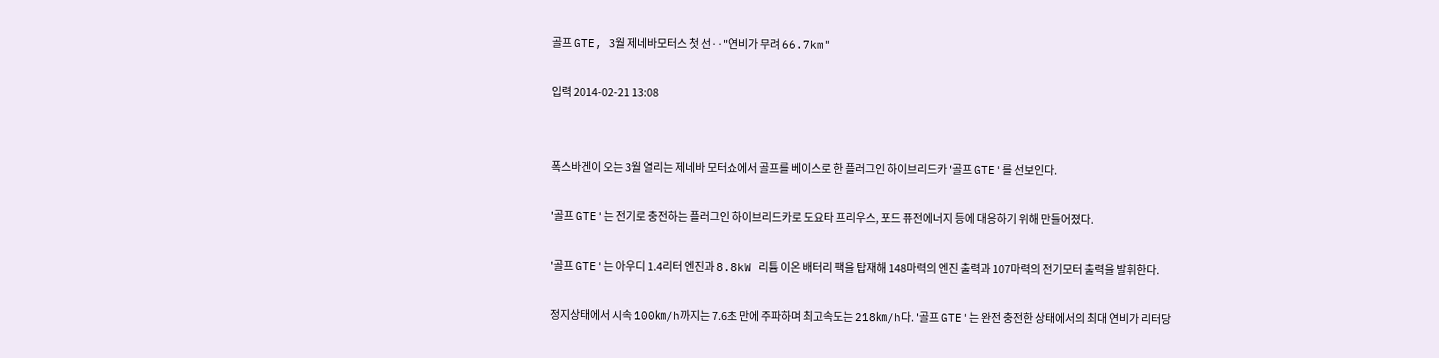골프 GTE, 3월 제네바모터스 첫 선··"연비가 무려 66.7km"

입력 2014-02-21 13:08


폭스바겐이 오는 3월 열리는 제네바 모터쇼에서 골프를 베이스로 한 플러그인 하이브리드카 '골프 GTE'를 선보인다.

'골프 GTE'는 전기로 충전하는 플러그인 하이브리드카로 도요타 프리우스, 포드 퓨전에너지 등에 대응하기 위해 만들어졌다.

'골프 GTE'는 아우디 1.4리터 엔진과 8.8kW 리튬 이온 배터리 팩을 탑재해 148마력의 엔진 출력과 107마력의 전기모터 출력을 발휘한다.

정지상태에서 시속 100㎞/h까지는 7.6초 만에 주파하며 최고속도는 218㎞/h다. '골프 GTE'는 완전 충전한 상태에서의 최대 연비가 리터당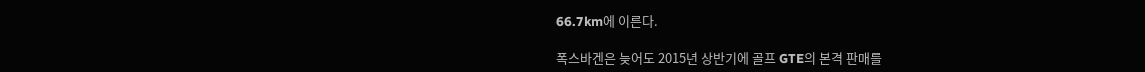66.7km에 이른다.

폭스바겐은 늦어도 2015년 상반기에 골프 GTE의 본격 판매를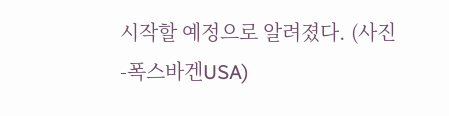시작할 예정으로 알려졌다. (사진-폭스바겐USA)